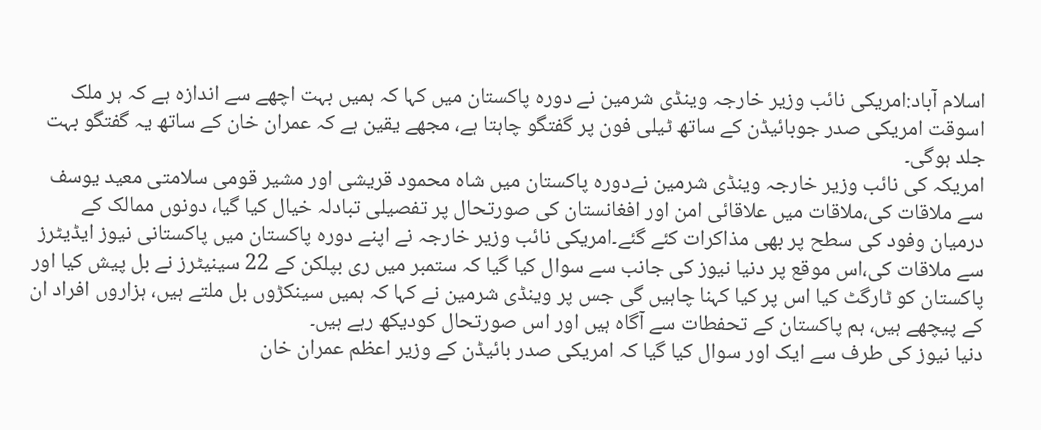اسلام آباد:امریکی نائب وزیر خارجہ وینڈی شرمین نے دورہ پاکستان میں کہا کہ ہمیں بہت اچھے سے اندازہ ہے کہ ہر ملک اسوقت امریکی صدر جوبائیڈن کے ساتھ ٹیلی فون پر گفتگو چاہتا ہے، مجھے یقین ہے کہ عمران خان کے ساتھ یہ گفتگو بہت جلد ہوگی۔
امریکہ کی نائب وزیر خارجہ وینڈی شرمین نےدورہ پاکستان میں شاہ محمود قریشی اور مشیر قومی سلامتی معید یوسف سے ملاقات کی،ملاقات میں علاقائی امن اور افغانستان کی صورتحال پر تفصیلی تبادلہ خیال کیا گیا، دونوں ممالک کے درمیان وفود کی سطح پر بھی مذاکرات کئے گئے۔امریکی نائب وزیر خارجہ نے اپنے دورہ پاکستان میں پاکستانی نیوز ایڈیٹرز سے ملاقات کی،اس موقع پر دنیا نیوز کی جانب سے سوال کیا گیا کہ ستمبر میں ری بپلکن کے 22 سینیٹرز نے بل پیش کیا اور پاکستان کو ٹارگٹ کیا اس پر کیا کہنا چاہیں گی جس پر وینڈی شرمین نے کہا کہ ہمیں سینکڑوں بل ملتے ہیں، ہزاروں افراد ان کے پیچھے ہیں، ہم پاکستان کے تحفطات سے آگاہ ہیں اور اس صورتحال کودیکھ رہے ہیں۔
دنیا نیوز کی طرف سے ایک اور سوال کیا گیا کہ امریکی صدر بائیڈن کے وزیر اعظم عمران خان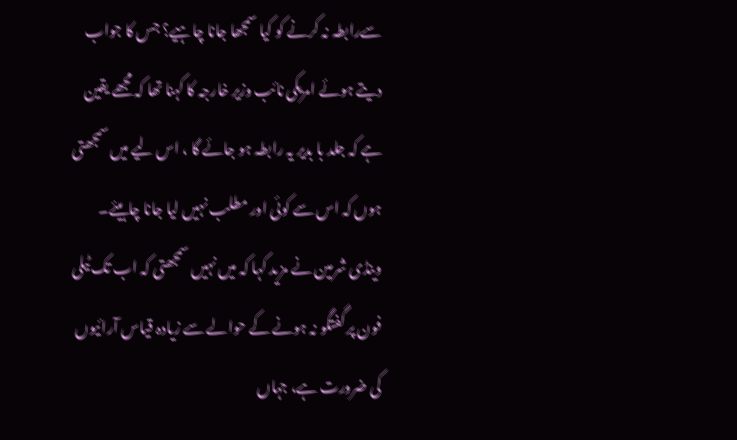سےرابطہ نہ کرنے کو کیا سمجھا جانا چاہیے؟ جس کا جواب دیتے ہوئے امریکی نائب وزیر خارجہ کا کہنا تھا کہ مجھے یقین ہے کہ جلد با بدیر یہ رابطہ ہو جائے گا ، اس لیے میں سمجھتی ہوں کہ اس سے کوئی اور مطلب نہیں لیا جانا چاہیئے۔
وینڈی شرمین نے مزید کہا کہ میں نہیں سمجھتی کہ اب تک ٹیلی فون پر گفتگو نہ ہونے کے حوالے سے زیادہ قیاس آرائیوں کی ضرورت ہے، جہاں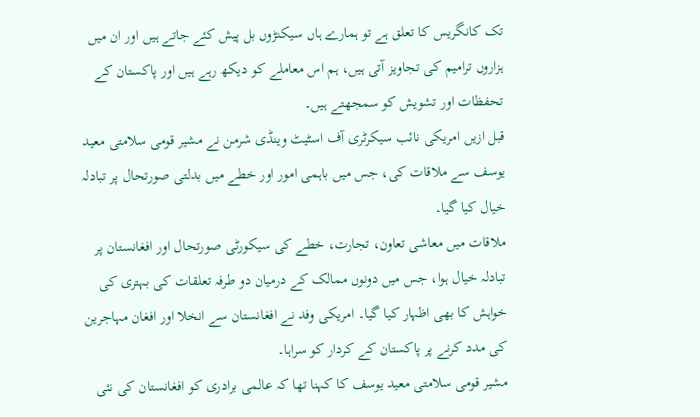تک کانگریس کا تعلق ہے تو ہمارے ہاں سیکنڑوں بل پیش کئے جاتے ہیں اور ان میں ہزاروں ترامیم کی تجاویز آتی ہیں، ہم اس معاملے کو دیکھ رہے ہیں اور پاکستان کے تحفظات اور تشویش کو سمجھتے ہیں۔
قبل ازیں امریکی نائب سیکرٹری آف اسٹیٹ وینڈی شرمن نے مشیر قومی سلامتی معید یوسف سے ملاقات کی، جس میں باہمی امور اور خطے میں بدلتی صورتحال پر تبادلہ خیال کیا گیا۔
ملاقات میں معاشی تعاون، تجارت، خطے کی سیکورٹی صورتحال اور افغانستان پر تبادلہ خیال ہوا، جس میں دونوں ممالک کے درمیان دو طرفہ تعلقات کی بہتری کی خواہش کا بھی اظہار کیا گیا۔ امریکی وفد نے افغانستان سے انخلا اور افغان مہاجرین کی مدد کرنے پر پاکستان کے کردار کو سراہا۔
مشیر قومی سلامتی معید یوسف کا کہنا تھا کہ عالمی برادری کو افغانستان کی نئی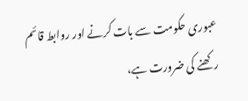عبوری حکومت سے بات کرنے اور روابط قائم رکھنے کی ضرورت ہے،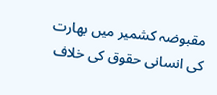مقبوضہ کشمیر میں بھارت کی انسانی حقوق کی خلاف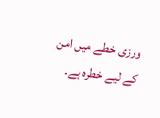ورزی خطے میں امن کے لیے خطرہ ہے۔